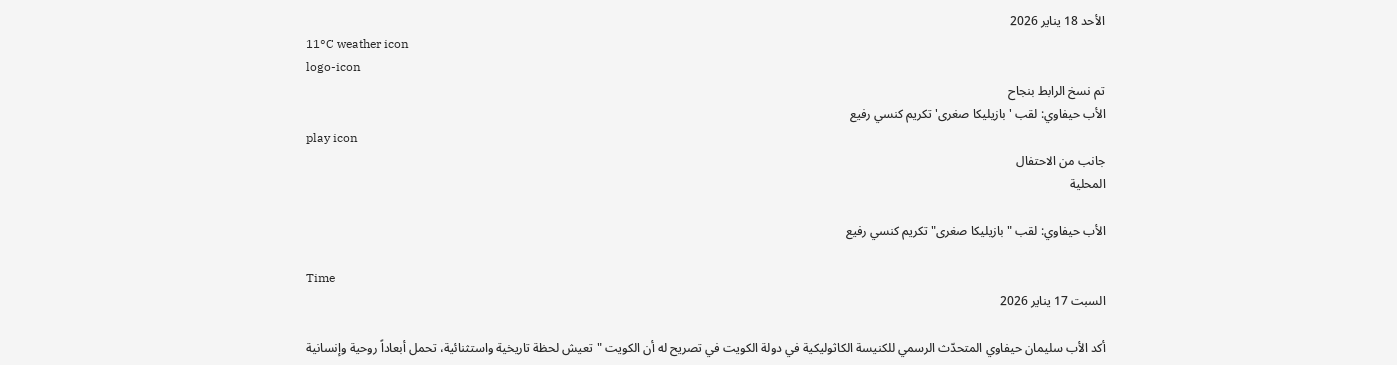الأحد 18 يناير 2026
11°C weather icon
logo-icon
تم نسخ الرابط بنجاح
الأب حيفاوي: لقب 'بازيليكا صغرى' تكريم كنسي رفيع
play icon
جانب من الاحتفال
المحلية

الأب حيفاوي: لقب "بازيليكا صغرى" تكريم كنسي رفيع

Time
السبت 17 يناير 2026

أكد الأب سليمان حيفاوي المتحدّث الرسمي للكنيسة الكاثوليكية في دولة الكويت في تصريح له أن الكويت "تعيش لحظة تاريخية واستثنائية، تحمل أبعاداً روحية وإنسانية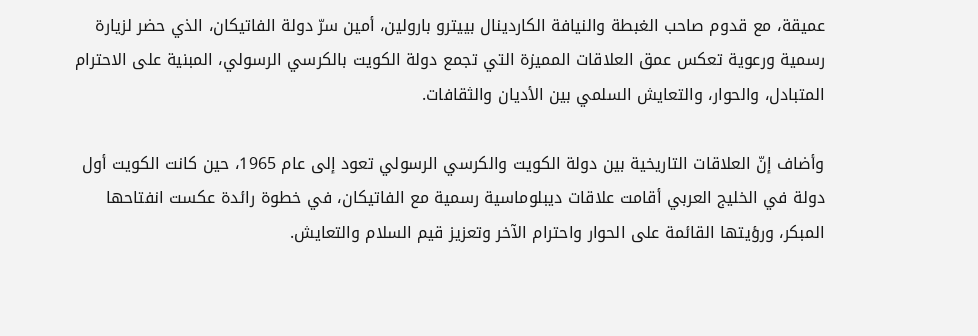عميقة، مع قدوم صاحب الغبطة والنيافة الكاردينال بييترو بارولين، أمين سرّ دولة الفاتيكان، الذي حضر لزيارة رسمية ورعوية تعكس عمق العلاقات المميزة التي تجمع دولة الكويت بالكرسي الرسولي، المبنية على الاحترام المتبادل، والحوار، والتعايش السلمي بين الأديان والثقافات.

وأضاف إنّ العلاقات التاريخية بين دولة الكويت والكرسي الرسولي تعود إلى عام 1965، حين كانت الكويت أول دولة في الخليج العربي أقامت علاقات ديبلوماسية رسمية مع الفاتيكان، في خطوة رائدة عكست انفتاحها المبكر، ورؤيتها القائمة على الحوار واحترام الآخر وتعزيز قيم السلام والتعايش.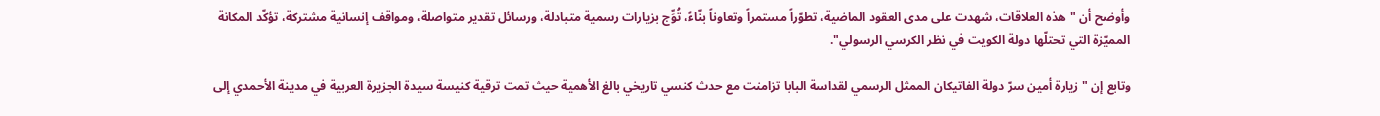وأوضح أن "هذه العلاقات، شهدت على مدى العقود الماضية، تطوّراً مستمراً وتعاوناً بنّاءً، تُوِّج بزيارات رسمية متبادلة، ورسائل تقدير متواصلة، ومواقف إنسانية مشتركة، تؤكّد المكانة المميّزة التي تحتلّها دولة الكويت في نظر الكرسي الرسولي".

وتابع إن "زيارة أمين سرّ دولة الفاتيكان الممثل الرسمي لقداسة البابا تزامنت مع حدث كنسي تاريخي بالغ الأهمية حيث تمت ترقية كنيسة سيدة الجزيرة العربية في مدينة الأحمدي إلى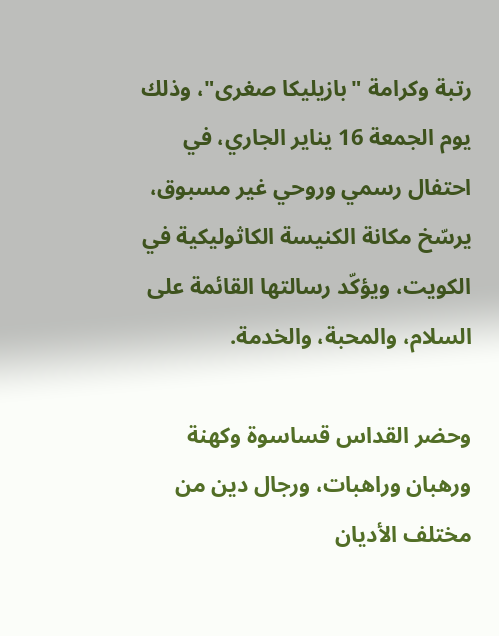رتبة وكرامة "بازيليكا صغرى"، وذلك يوم الجمعة 16 يناير الجاري، في احتفال رسمي وروحي غير مسبوق، يرسّخ مكانة الكنيسة الكاثوليكية في الكويت، ويؤكّد رسالتها القائمة على السلام، والمحبة، والخدمة.

وحضر القداس قساسوة وكهنة ورهبان وراهبات، ورجال دين من مختلف الأديان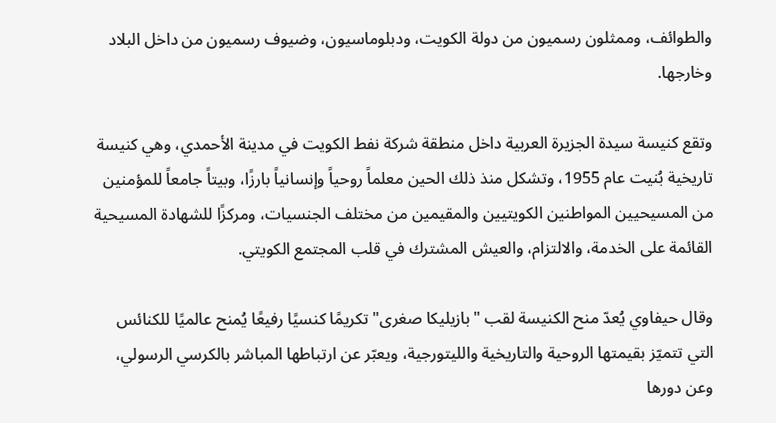والطوائف، وممثلون رسميون من دولة الكويت، ودبلوماسيون، وضيوف رسميون من داخل البلاد وخارجها.

وتقع كنيسة سيدة الجزيرة العربية داخل منطقة شركة نفط الكويت في مدينة الأحمدي، وهي كنيسة تاريخية بُنيت عام 1955، وتشكل منذ ذلك الحين معلماً روحياً وإنسانياً بارزًا، وبيتاً جامعاً للمؤمنين من المسيحيين المواطنين الكويتيين والمقيمين من مختلف الجنسيات، ومركزًا للشهادة المسيحية القائمة على الخدمة، والالتزام، والعيش المشترك في قلب المجتمع الكويتي.

وقال حيفاوي يُعدّ منح الكنيسة لقب "بازيليكا صغرى" تكريمًا كنسيًا رفيعًا يُمنح عالميًا للكنائس التي تتميّز بقيمتها الروحية والتاريخية والليتورجية، ويعبّر عن ارتباطها المباشر بالكرسي الرسولي، وعن دورها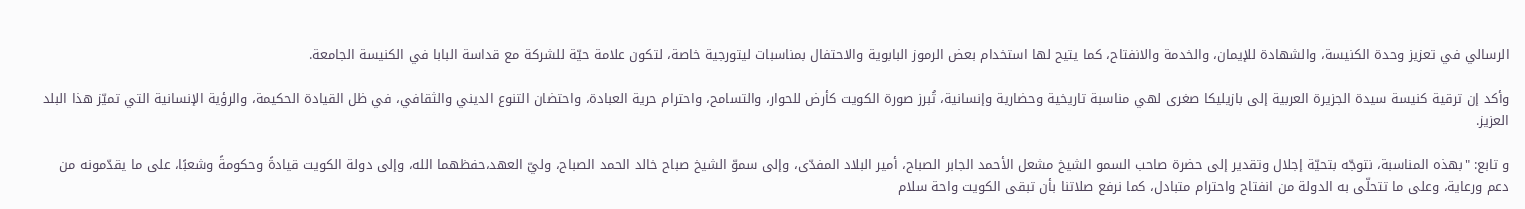الرسالي في تعزيز وحدة الكنيسة، والشهادة للإيمان، والخدمة والانفتاح، كما يتيح لها استخدام بعض الرموز البابوية والاحتفال بمناسبات ليتورجية خاصة، لتكون علامة حيّة للشركة مع قداسة البابا في الكنيسة الجامعة.

وأكد إن ترقية كنيسة سيدة الجزيرة العربية إلى بازيليكا صغرى لهي مناسبة تاريخية وحضارية وإنسانية، تُبرز صورة الكويت كأرض للحوار، والتسامح، واحترام حرية العبادة، واحتضان التنوع الديني والثقافي، في ظل القيادة الحكيمة، والرؤية الإنسانية التي تميّز هذا البلد العزيز.

و تابع: "بهذه المناسبة، نتوجّه بتحيّة إجلال وتقدير إلى حضرة صاحب السمو الشيخ مشعل الأحمد الجابر الصباح، أمير البلاد المفدّى، وإلى سموّ الشيخ صباح خالد الحمد الصباح، وليّ العهد،حفظهما الله، وإلى دولة الكويت قيادةً وحكومةً وشعبًا، على ما يقدّمونه من دعم ورعاية، وعلى ما تتحلّى به الدولة من انفتاح واحترام متبادل، كما نرفع صلاتنا بأن تبقى الكويت واحة سلام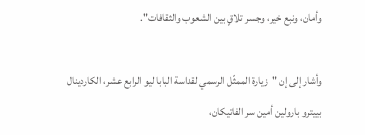وأمان، ونبع خير، وجسر تلاقٍ بين الشعوب والثقافات".

وأشار إلى إن "زيارة الممثّل الرسمي لقداسة البابا ليو الرابع عشر، الكاردينال بييترو بارولين أمين سر الفاتيكان،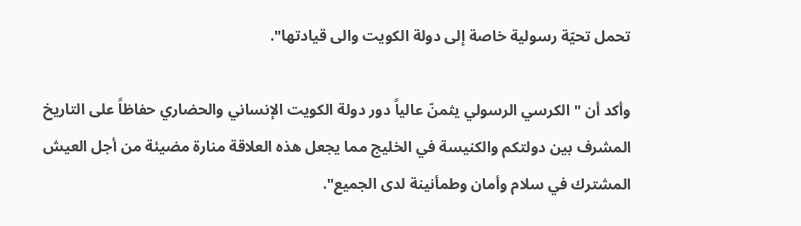تحمل تحيّة رسولية خاصة إلى دولة الكويت والى قيادتها".

وأكد أن "الكرسي الرسولي يثمنّ عالياً دور دولة الكويت الإنساني والحضاري حفاظاً على التاريخ المشرف بين دولتكم والكنيسة في الخليج مما يجعل هذه العلاقة منارة مضيئة من أجل العيش المشترك في سلام وأمان وطمأنينة لدى الجميع".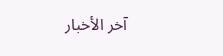آخر الأخبار